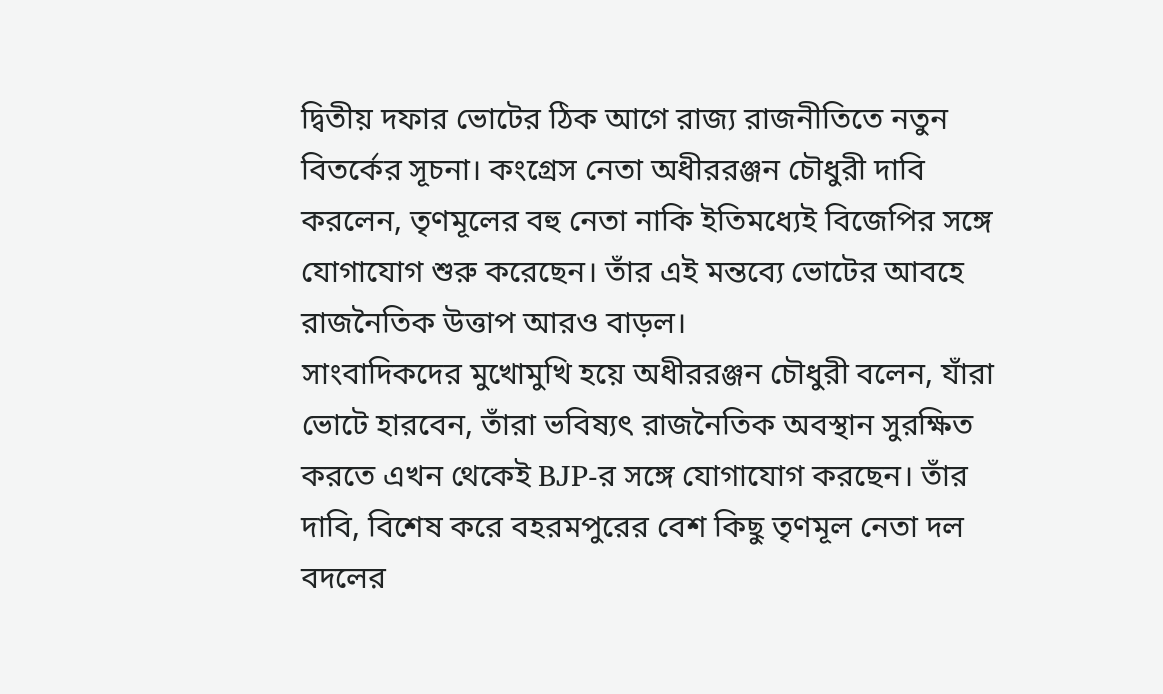দ্বিতীয় দফার ভোটের ঠিক আগে রাজ্য রাজনীতিতে নতুন বিতর্কের সূচনা। কংগ্রেস নেতা অধীররঞ্জন চৌধুরী দাবি করলেন, তৃণমূলের বহু নেতা নাকি ইতিমধ্যেই বিজেপির সঙ্গে যোগাযোগ শুরু করেছেন। তাঁর এই মন্তব্যে ভোটের আবহে রাজনৈতিক উত্তাপ আরও বাড়ল।
সাংবাদিকদের মুখোমুখি হয়ে অধীররঞ্জন চৌধুরী বলেন, যাঁরা ভোটে হারবেন, তাঁরা ভবিষ্যৎ রাজনৈতিক অবস্থান সুরক্ষিত করতে এখন থেকেই BJP-র সঙ্গে যোগাযোগ করছেন। তাঁর দাবি, বিশেষ করে বহরমপুরের বেশ কিছু তৃণমূল নেতা দল বদলের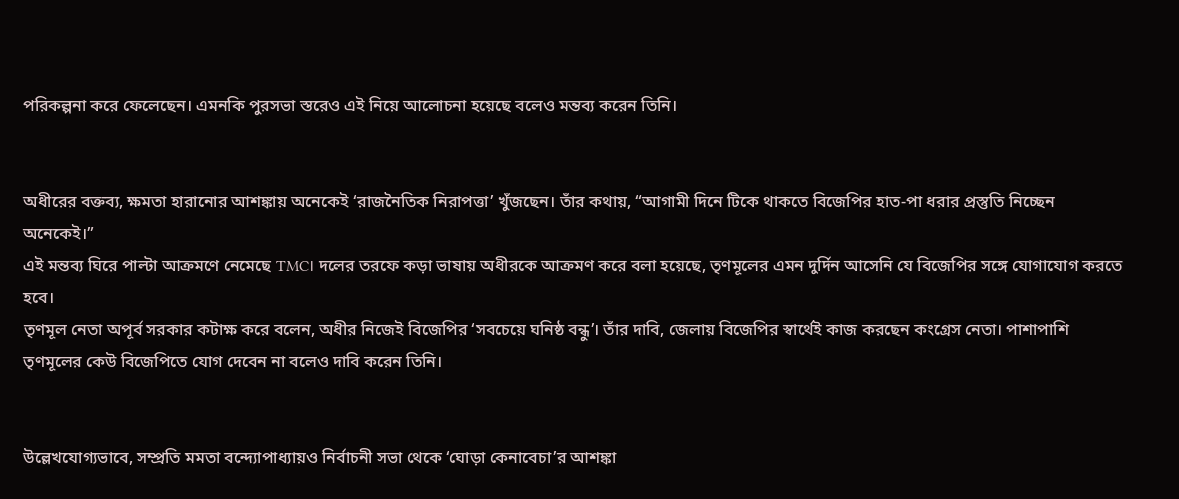পরিকল্পনা করে ফেলেছেন। এমনকি পুরসভা স্তরেও এই নিয়ে আলোচনা হয়েছে বলেও মন্তব্য করেন তিনি।


অধীরের বক্তব্য, ক্ষমতা হারানোর আশঙ্কায় অনেকেই ‘রাজনৈতিক নিরাপত্তা’ খুঁজছেন। তাঁর কথায়, “আগামী দিনে টিকে থাকতে বিজেপির হাত-পা ধরার প্রস্তুতি নিচ্ছেন অনেকেই।”
এই মন্তব্য ঘিরে পাল্টা আক্রমণে নেমেছে TMC। দলের তরফে কড়া ভাষায় অধীরকে আক্রমণ করে বলা হয়েছে, তৃণমূলের এমন দুর্দিন আসেনি যে বিজেপির সঙ্গে যোগাযোগ করতে হবে।
তৃণমূল নেতা অপূর্ব সরকার কটাক্ষ করে বলেন, অধীর নিজেই বিজেপির ‘সবচেয়ে ঘনিষ্ঠ বন্ধু’। তাঁর দাবি, জেলায় বিজেপির স্বার্থেই কাজ করছেন কংগ্রেস নেতা। পাশাপাশি তৃণমূলের কেউ বিজেপিতে যোগ দেবেন না বলেও দাবি করেন তিনি।


উল্লেখযোগ্যভাবে, সম্প্রতি মমতা বন্দ্যোপাধ্যায়ও নির্বাচনী সভা থেকে ‘ঘোড়া কেনাবেচা’র আশঙ্কা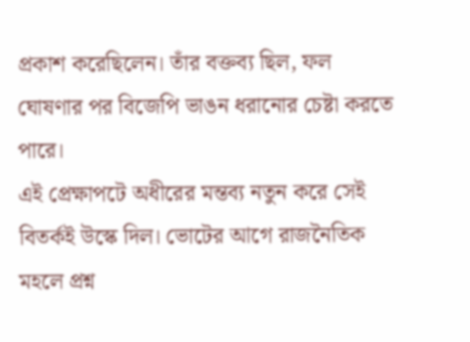প্রকাশ করেছিলেন। তাঁর বক্তব্য ছিল, ফল ঘোষণার পর বিজেপি ভাঙন ধরানোর চেষ্টা করতে পারে।
এই প্রেক্ষাপটে অধীরের মন্তব্য নতুন করে সেই বিতর্কই উস্কে দিল। ভোটের আগে রাজনৈতিক মহলে প্রশ্ন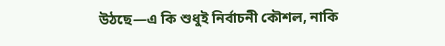উঠছে—এ কি শুধুই নির্বাচনী কৌশল, নাকি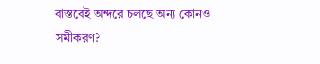বাস্তবেই অন্দরে চলছে অন্য কোনও সমীকরণ?